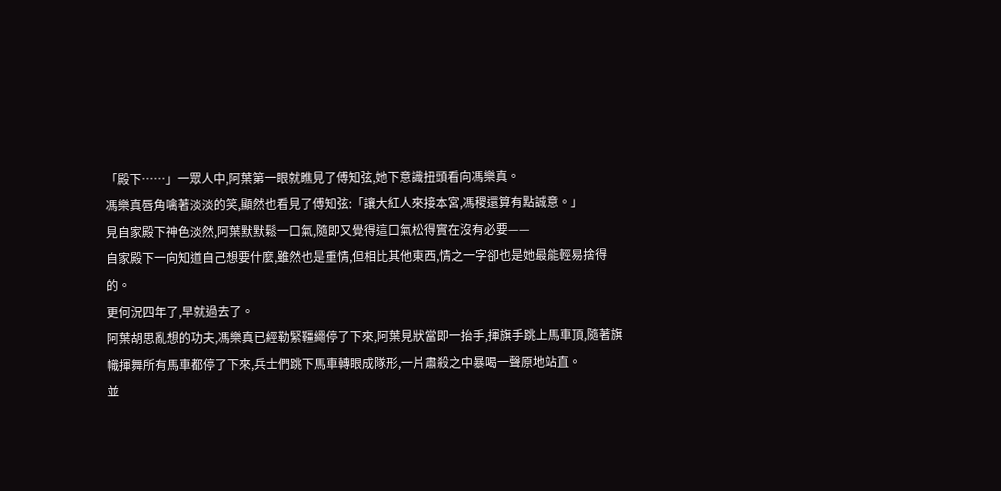「殿下……」一眾人中,阿葉第一眼就瞧見了傅知弦,她下意識扭頭看向馮樂真。
馮樂真唇角噙著淡淡的笑,顯然也看見了傅知弦:「讓大紅人來接本宮,馮稷還算有點誠意。」
見自家殿下神色淡然,阿葉默默鬆一口氣,隨即又覺得這口氣松得實在沒有必要——
自家殿下一向知道自己想要什麼,雖然也是重情,但相比其他東西,情之一字卻也是她最能輕易捨得的。
更何況四年了,早就過去了。
阿葉胡思亂想的功夫,馮樂真已經勒緊韁繩停了下來,阿葉見狀當即一抬手,揮旗手跳上馬車頂,隨著旗幟揮舞所有馬車都停了下來,兵士們跳下馬車轉眼成隊形,一片肅殺之中暴喝一聲原地站直。
並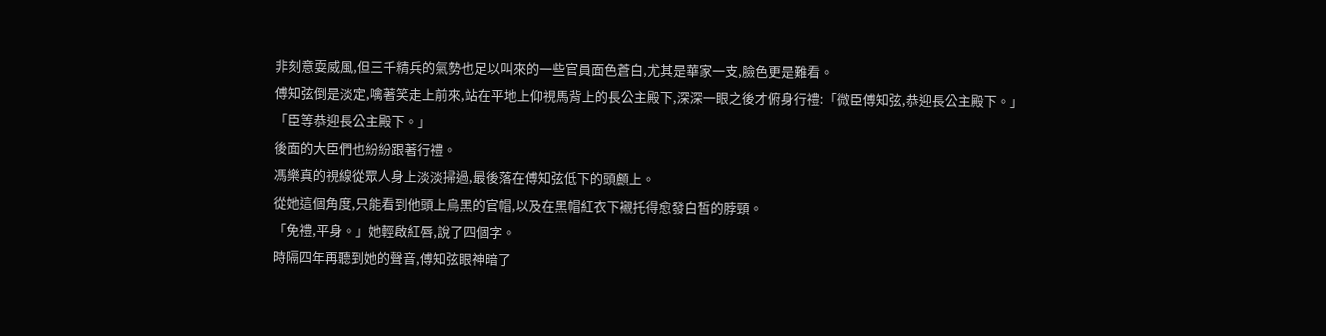非刻意耍威風,但三千精兵的氣勢也足以叫來的一些官員面色蒼白,尤其是華家一支,臉色更是難看。
傅知弦倒是淡定,噙著笑走上前來,站在平地上仰視馬背上的長公主殿下,深深一眼之後才俯身行禮:「微臣傅知弦,恭迎長公主殿下。」
「臣等恭迎長公主殿下。」
後面的大臣們也紛紛跟著行禮。
馮樂真的視線從眾人身上淡淡掃過,最後落在傅知弦低下的頭顱上。
從她這個角度,只能看到他頭上烏黑的官帽,以及在黑帽紅衣下襯托得愈發白皙的脖頸。
「免禮,平身。」她輕啟紅唇,說了四個字。
時隔四年再聽到她的聲音,傅知弦眼神暗了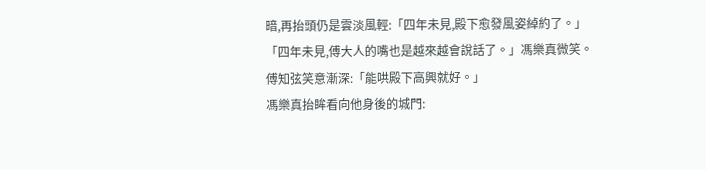暗,再抬頭仍是雲淡風輕:「四年未見,殿下愈發風姿綽約了。」
「四年未見,傅大人的嘴也是越來越會說話了。」馮樂真微笑。
傅知弦笑意漸深:「能哄殿下高興就好。」
馮樂真抬眸看向他身後的城門: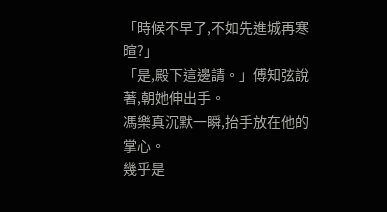「時候不早了,不如先進城再寒暄?」
「是,殿下這邊請。」傅知弦說著,朝她伸出手。
馮樂真沉默一瞬,抬手放在他的掌心。
幾乎是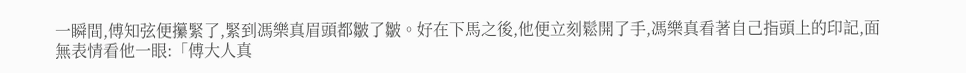一瞬間,傅知弦便攥緊了,緊到馮樂真眉頭都皺了皺。好在下馬之後,他便立刻鬆開了手,馮樂真看著自己指頭上的印記,面無表情看他一眼:「傅大人真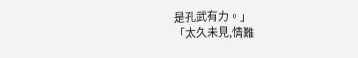是孔武有力。」
「太久未見,情難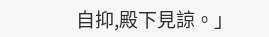自抑,殿下見諒。」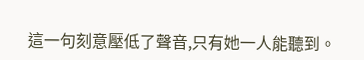這一句刻意壓低了聲音,只有她一人能聽到。